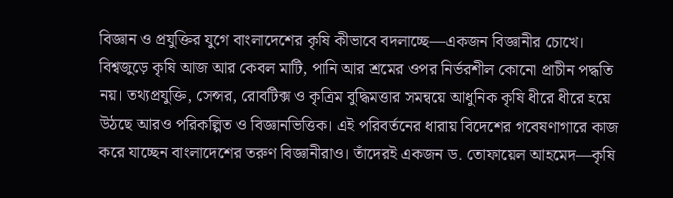বিজ্ঞান ও প্রযুক্তির যুগে বাংলাদেশের কৃষি কীভাবে বদলাচ্ছে—একজন বিজ্ঞানীর চোখে।
বিশ্বজুড়ে কৃষি আজ আর কেবল মাটি, পানি আর শ্রমের ওপর নির্ভরশীল কোনো প্রাচীন পদ্ধতি নয়। তথ্যপ্রযুক্তি, সেন্সর, রোবটিক্স ও কৃত্রিম বুদ্ধিমত্তার সমন্বয়ে আধুনিক কৃষি ধীরে ধীরে হয়ে উঠছে আরও পরিকল্পিত ও বিজ্ঞানভিত্তিক। এই পরিবর্তনের ধারায় বিদেশের গবেষণাগারে কাজ করে যাচ্ছেন বাংলাদেশের তরুণ বিজ্ঞানীরাও। তাঁদেরই একজন ড. তোফায়েল আহমেদ—কৃষি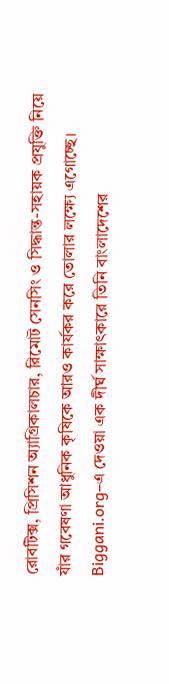রোবটিক্স, প্রিসিশন অ্যাগ্রিকালচার, রিমোট সেনসিং ও সিদ্ধান্ত-সহায়ক প্রযুক্তি নিয়ে যাঁর গবেষণা আধুনিক কৃষিকে আরও কার্যকর করে তোলার লক্ষ্যে এগোচ্ছে। Biggani.org–এ দেওয়া এক দীর্ঘ সাক্ষাৎকারে তিনি বাংলাদেশের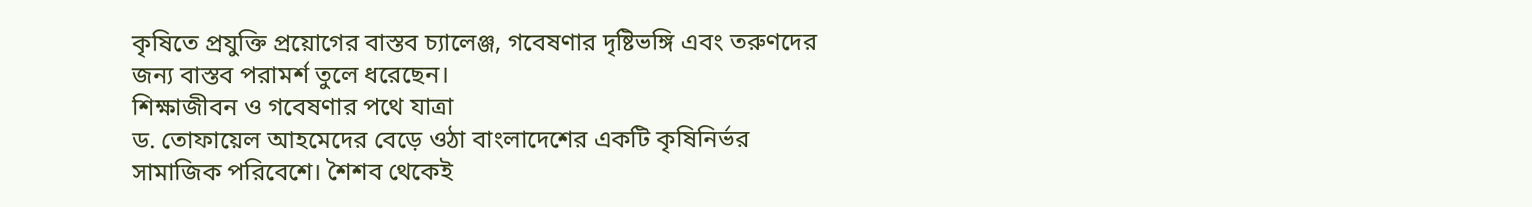কৃষিতে প্রযুক্তি প্রয়োগের বাস্তব চ্যালেঞ্জ, গবেষণার দৃষ্টিভঙ্গি এবং তরুণদের জন্য বাস্তব পরামর্শ তুলে ধরেছেন।
শিক্ষাজীবন ও গবেষণার পথে যাত্রা
ড. তোফায়েল আহমেদের বেড়ে ওঠা বাংলাদেশের একটি কৃষিনির্ভর সামাজিক পরিবেশে। শৈশব থেকেই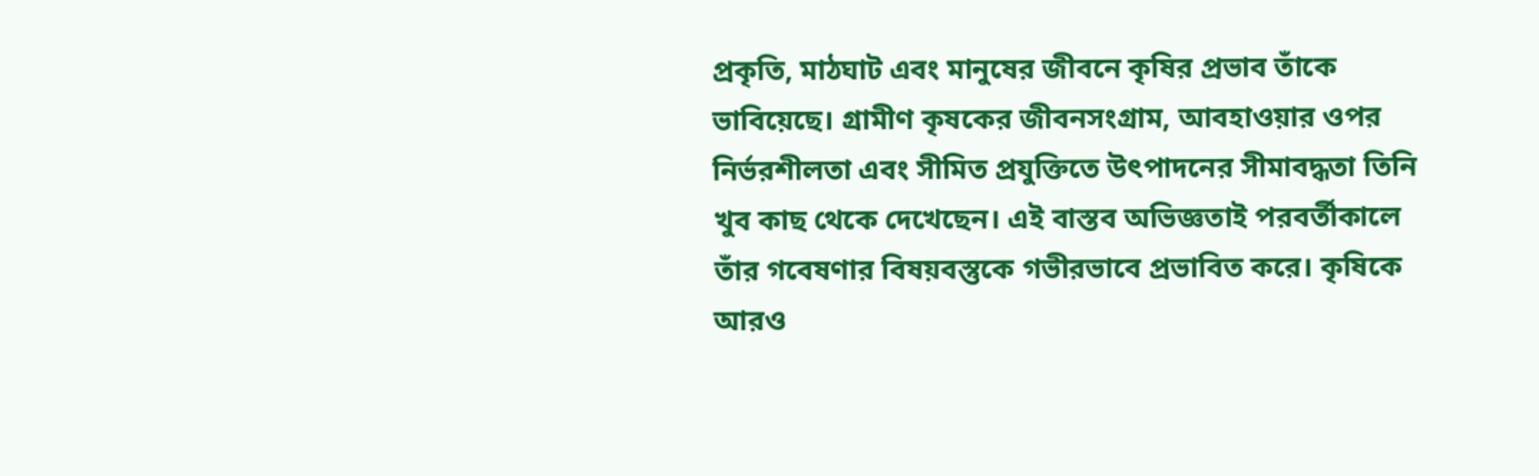প্রকৃতি, মাঠঘাট এবং মানুষের জীবনে কৃষির প্রভাব তাঁকে ভাবিয়েছে। গ্রামীণ কৃষকের জীবনসংগ্রাম, আবহাওয়ার ওপর নির্ভরশীলতা এবং সীমিত প্রযুক্তিতে উৎপাদনের সীমাবদ্ধতা তিনি খুব কাছ থেকে দেখেছেন। এই বাস্তব অভিজ্ঞতাই পরবর্তীকালে তাঁর গবেষণার বিষয়বস্তুকে গভীরভাবে প্রভাবিত করে। কৃষিকে আরও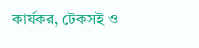কার্যকর, টেকসই ও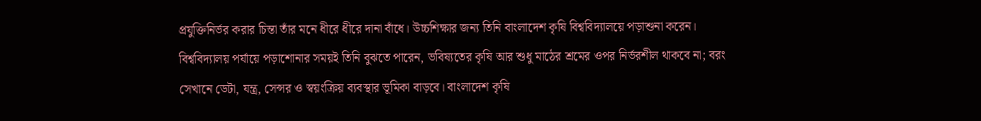প্রযুক্তিনির্ভর করার চিন্তা তাঁর মনে ধীরে ধীরে দানা বাঁধে। উচ্চশিক্ষার জন্য তিনি বাংলাদেশ কৃষি বিশ্ববিদ্যালয়ে পড়াশুনা করেন। বিশ্ববিদ্যালয় পর্যায়ে পড়াশোনার সময়ই তিনি বুঝতে পারেন, ভবিষ্যতের কৃষি আর শুধু মাঠের শ্রমের ওপর নির্ভরশীল থাকবে না; বরং সেখানে ডেটা, যন্ত্র, সেন্সর ও স্বয়ংক্রিয় ব্যবস্থার ভূমিকা বাড়বে। বাংলাদেশ কৃষি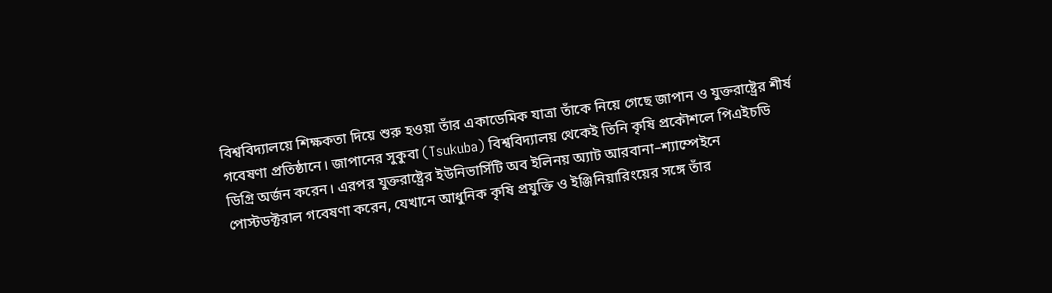বিশ্ববিদ্যালয়ে শিক্ষকতা দিয়ে শুরু হওয়া তাঁর একাডেমিক যাত্রা তাঁকে নিয়ে গেছে জাপান ও যুক্তরাষ্ট্রের শীর্ষ গবেষণা প্রতিষ্ঠানে। জাপানের সুকুবা (Tsukuba) বিশ্ববিদ্যালয় থেকেই তিনি কৃষি প্রকৌশলে পিএইচডি ডিগ্রি অর্জন করেন। এরপর যুক্তরাষ্ট্রের ইউনিভার্সিটি অব ইলিনয় অ্যাট আরবানা–শ্যাম্পেইনে পোস্টডক্টরাল গবেষণা করেন, যেখানে আধুনিক কৃষি প্রযুক্তি ও ইঞ্জিনিয়ারিংয়ের সঙ্গে তাঁর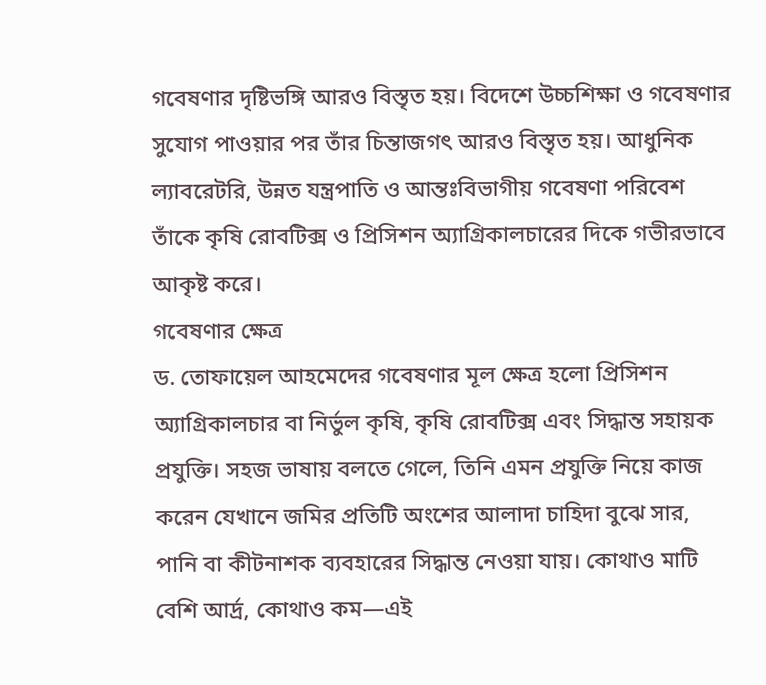গবেষণার দৃষ্টিভঙ্গি আরও বিস্তৃত হয়। বিদেশে উচ্চশিক্ষা ও গবেষণার সুযোগ পাওয়ার পর তাঁর চিন্তাজগৎ আরও বিস্তৃত হয়। আধুনিক ল্যাবরেটরি, উন্নত যন্ত্রপাতি ও আন্তঃবিভাগীয় গবেষণা পরিবেশ তাঁকে কৃষি রোবটিক্স ও প্রিসিশন অ্যাগ্রিকালচারের দিকে গভীরভাবে আকৃষ্ট করে।
গবেষণার ক্ষেত্র
ড. তোফায়েল আহমেদের গবেষণার মূল ক্ষেত্র হলো প্রিসিশন অ্যাগ্রিকালচার বা নির্ভুল কৃষি, কৃষি রোবটিক্স এবং সিদ্ধান্ত সহায়ক প্রযুক্তি। সহজ ভাষায় বলতে গেলে, তিনি এমন প্রযুক্তি নিয়ে কাজ করেন যেখানে জমির প্রতিটি অংশের আলাদা চাহিদা বুঝে সার, পানি বা কীটনাশক ব্যবহারের সিদ্ধান্ত নেওয়া যায়। কোথাও মাটি বেশি আর্দ্র, কোথাও কম—এই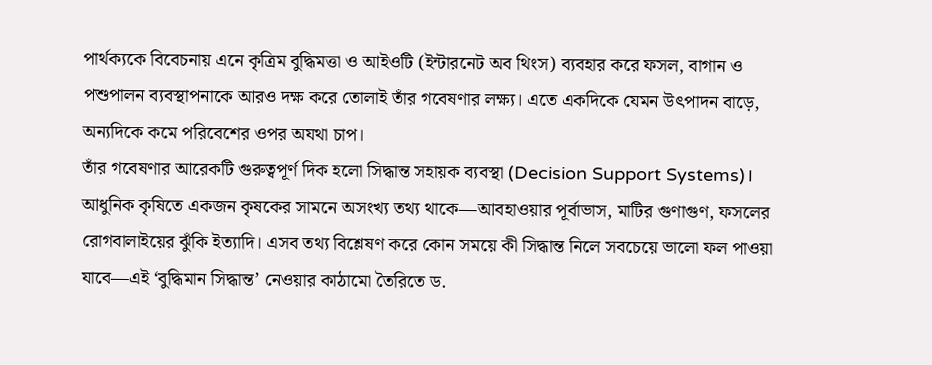পার্থক্যকে বিবেচনায় এনে কৃত্রিম বুদ্ধিমত্তা ও আইওটি (ইন্টারনেট অব থিংস) ব্যবহার করে ফসল, বাগান ও পশুপালন ব্যবস্থাপনাকে আরও দক্ষ করে তোলাই তাঁর গবেষণার লক্ষ্য। এতে একদিকে যেমন উৎপাদন বাড়ে, অন্যদিকে কমে পরিবেশের ওপর অযথা চাপ।
তাঁর গবেষণার আরেকটি গুরুত্বপূর্ণ দিক হলো সিদ্ধান্ত সহায়ক ব্যবস্থা (Decision Support Systems)। আধুনিক কৃষিতে একজন কৃষকের সামনে অসংখ্য তথ্য থাকে—আবহাওয়ার পূর্বাভাস, মাটির গুণাগুণ, ফসলের রোগবালাইয়ের ঝুঁকি ইত্যাদি। এসব তথ্য বিশ্লেষণ করে কোন সময়ে কী সিদ্ধান্ত নিলে সবচেয়ে ভালো ফল পাওয়া যাবে—এই ‘বুদ্ধিমান সিদ্ধান্ত’ নেওয়ার কাঠামো তৈরিতে ড.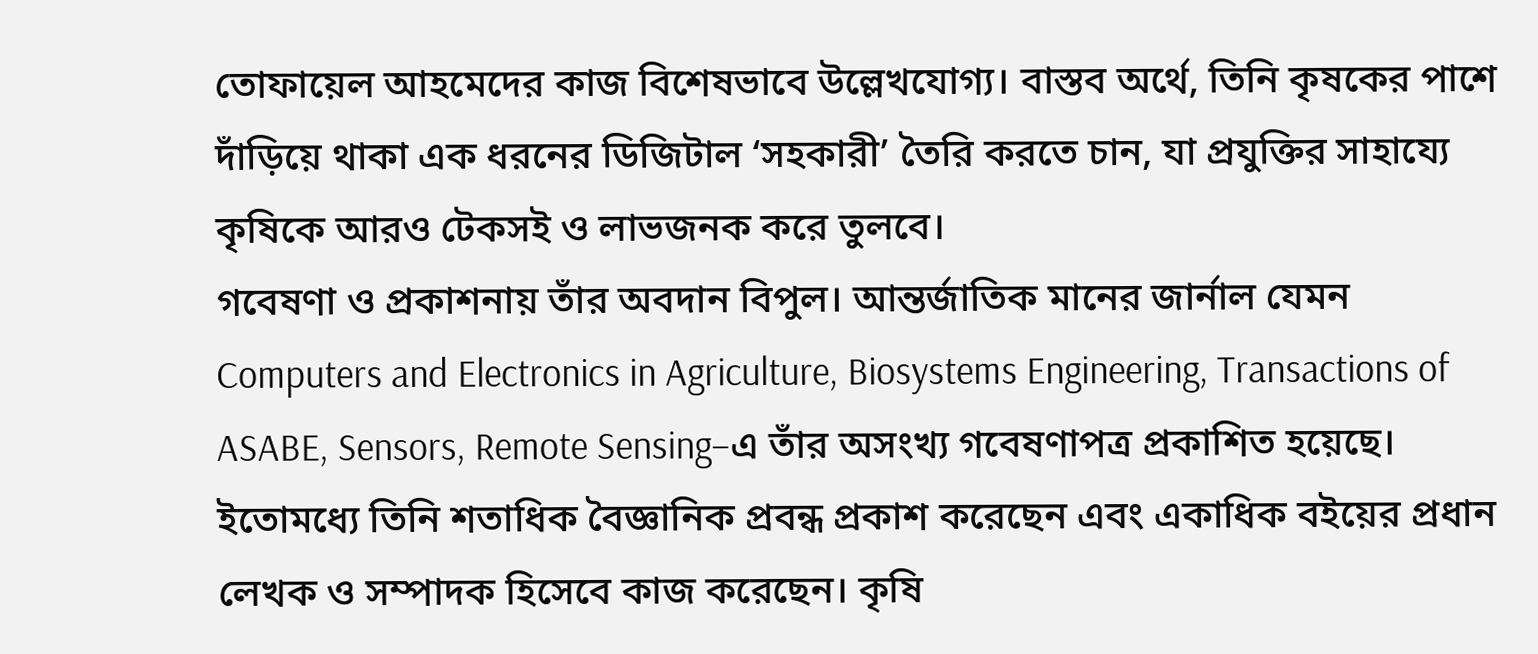তোফায়েল আহমেদের কাজ বিশেষভাবে উল্লেখযোগ্য। বাস্তব অর্থে, তিনি কৃষকের পাশে দাঁড়িয়ে থাকা এক ধরনের ডিজিটাল ‘সহকারী’ তৈরি করতে চান, যা প্রযুক্তির সাহায্যে কৃষিকে আরও টেকসই ও লাভজনক করে তুলবে।
গবেষণা ও প্রকাশনায় তাঁর অবদান বিপুল। আন্তর্জাতিক মানের জার্নাল যেমন Computers and Electronics in Agriculture, Biosystems Engineering, Transactions of ASABE, Sensors, Remote Sensing–এ তাঁর অসংখ্য গবেষণাপত্র প্রকাশিত হয়েছে। ইতোমধ্যে তিনি শতাধিক বৈজ্ঞানিক প্রবন্ধ প্রকাশ করেছেন এবং একাধিক বইয়ের প্রধান লেখক ও সম্পাদক হিসেবে কাজ করেছেন। কৃষি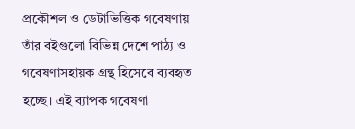প্রকৌশল ও ডেটাভিত্তিক গবেষণায় তাঁর বইগুলো বিভিন্ন দেশে পাঠ্য ও গবেষণাসহায়ক গ্রন্থ হিসেবে ব্যবহৃত হচ্ছে। এই ব্যাপক গবেষণা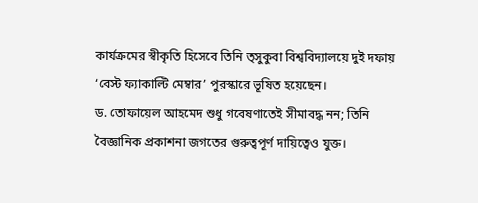কার্যক্রমের স্বীকৃতি হিসেবে তিনি ত্সুকুবা বিশ্ববিদ্যালয়ে দুই দফায় ‘বেস্ট ফ্যাকাল্টি মেম্বার’ পুরস্কারে ভূষিত হয়েছেন।
ড. তোফায়েল আহমেদ শুধু গবেষণাতেই সীমাবদ্ধ নন; তিনি বৈজ্ঞানিক প্রকাশনা জগতের গুরুত্বপূর্ণ দায়িত্বেও যুক্ত।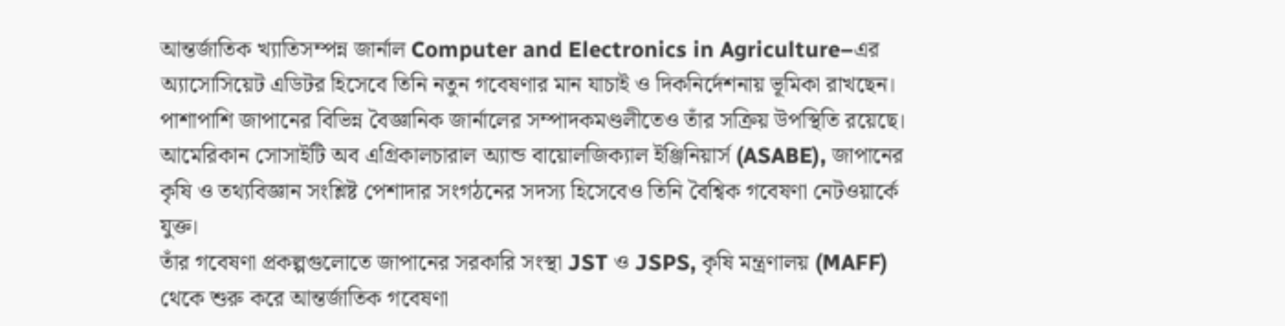আন্তর্জাতিক খ্যাতিসম্পন্ন জার্নাল Computer and Electronics in Agriculture–এর অ্যাসোসিয়েট এডিটর হিসেবে তিনি নতুন গবেষণার মান যাচাই ও দিকনির্দেশনায় ভূমিকা রাখছেন। পাশাপাশি জাপানের বিভিন্ন বৈজ্ঞানিক জার্নালের সম্পাদকমণ্ডলীতেও তাঁর সক্রিয় উপস্থিতি রয়েছে। আমেরিকান সোসাইটি অব এগ্রিকালচারাল অ্যান্ড বায়োলজিক্যাল ইঞ্জিনিয়ার্স (ASABE), জাপানের কৃষি ও তথ্যবিজ্ঞান সংশ্লিষ্ট পেশাদার সংগঠনের সদস্য হিসেবেও তিনি বৈশ্বিক গবেষণা নেটওয়ার্কে যুক্ত।
তাঁর গবেষণা প্রকল্পগুলোতে জাপানের সরকারি সংস্থা JST ও JSPS, কৃষি মন্ত্রণালয় (MAFF) থেকে শুরু করে আন্তর্জাতিক গবেষণা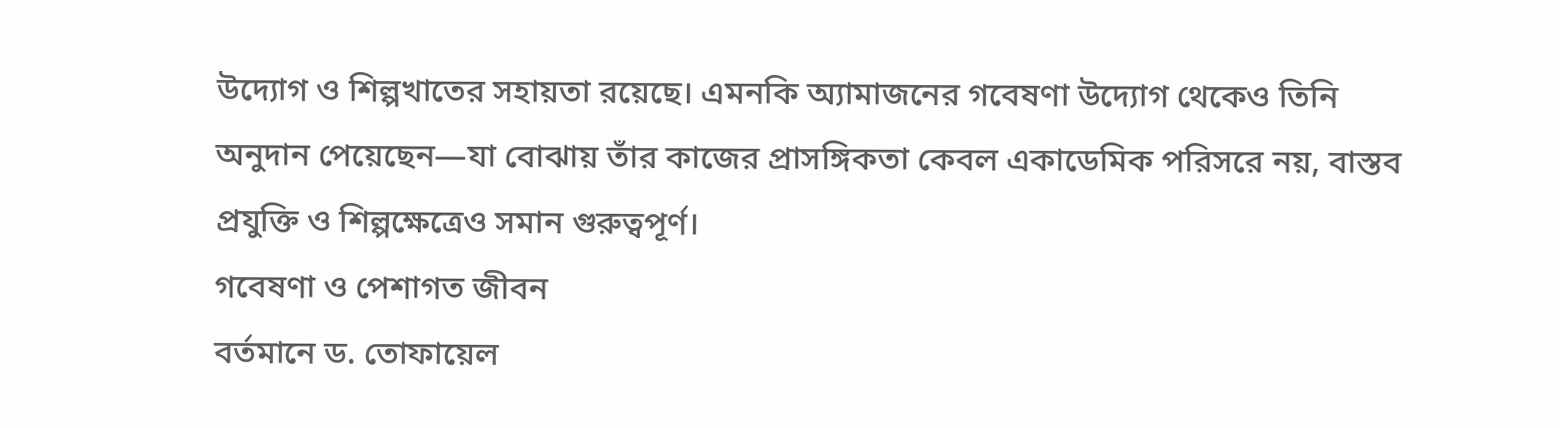উদ্যোগ ও শিল্পখাতের সহায়তা রয়েছে। এমনকি অ্যামাজনের গবেষণা উদ্যোগ থেকেও তিনি অনুদান পেয়েছেন—যা বোঝায় তাঁর কাজের প্রাসঙ্গিকতা কেবল একাডেমিক পরিসরে নয়, বাস্তব প্রযুক্তি ও শিল্পক্ষেত্রেও সমান গুরুত্বপূর্ণ।
গবেষণা ও পেশাগত জীবন
বর্তমানে ড. তোফায়েল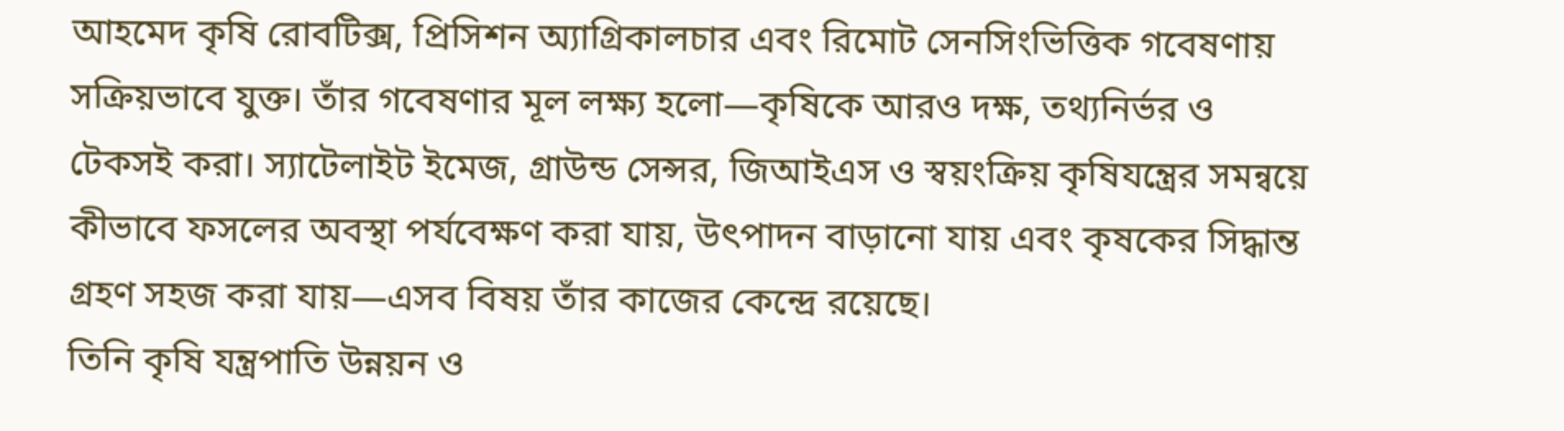আহমেদ কৃষি রোবটিক্স, প্রিসিশন অ্যাগ্রিকালচার এবং রিমোট সেনসিংভিত্তিক গবেষণায় সক্রিয়ভাবে যুক্ত। তাঁর গবেষণার মূল লক্ষ্য হলো—কৃষিকে আরও দক্ষ, তথ্যনির্ভর ও টেকসই করা। স্যাটেলাইট ইমেজ, গ্রাউন্ড সেন্সর, জিআইএস ও স্বয়ংক্রিয় কৃষিযন্ত্রের সমন্বয়ে কীভাবে ফসলের অবস্থা পর্যবেক্ষণ করা যায়, উৎপাদন বাড়ানো যায় এবং কৃষকের সিদ্ধান্ত গ্রহণ সহজ করা যায়—এসব বিষয় তাঁর কাজের কেন্দ্রে রয়েছে।
তিনি কৃষি যন্ত্রপাতি উন্নয়ন ও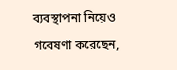ব্যবস্থাপনা নিয়েও গবেষণা করেছেন,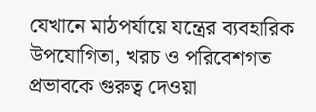যেখানে মাঠপর্যায়ে যন্ত্রের ব্যবহারিক উপযোগিতা, খরচ ও পরিবেশগত প্রভাবকে গুরুত্ব দেওয়া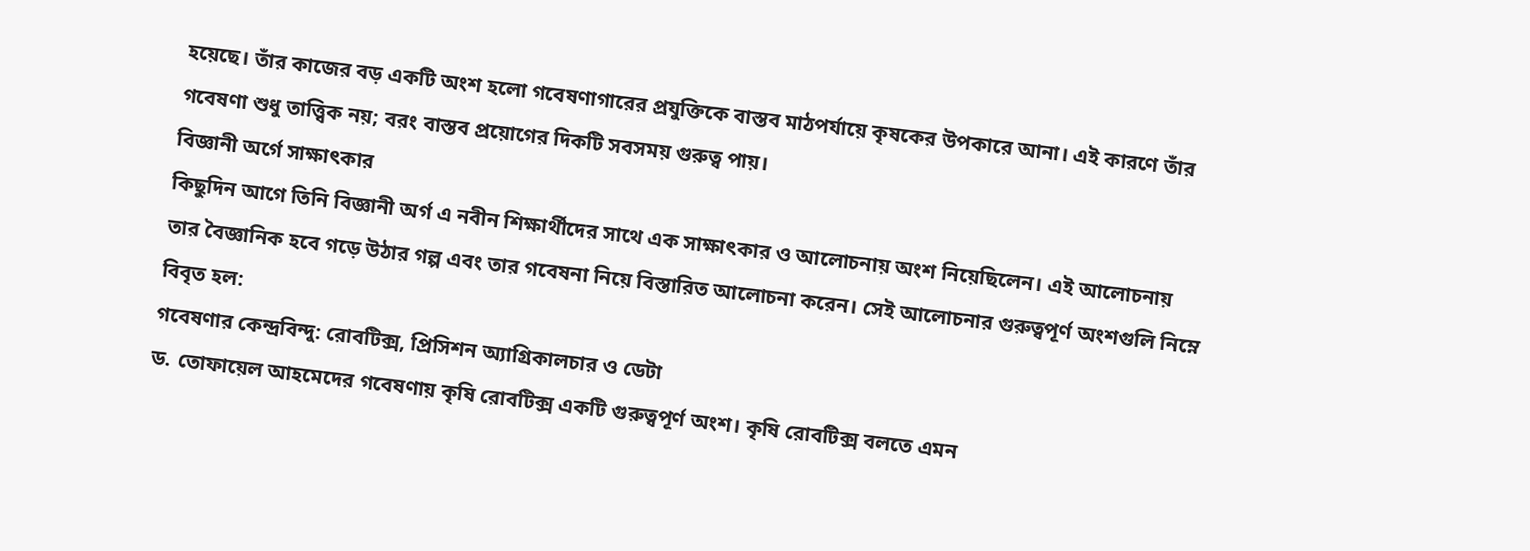হয়েছে। তাঁর কাজের বড় একটি অংশ হলো গবেষণাগারের প্রযুক্তিকে বাস্তব মাঠপর্যায়ে কৃষকের উপকারে আনা। এই কারণে তাঁর গবেষণা শুধু তাত্ত্বিক নয়; বরং বাস্তব প্রয়োগের দিকটি সবসময় গুরুত্ব পায়।
বিজ্ঞানী অর্গে সাক্ষাৎকার
কিছুদিন আগে তিনি বিজ্ঞানী অর্গ এ নবীন শিক্ষার্থীদের সাথে এক সাক্ষাৎকার ও আলোচনায় অংশ নিয়েছিলেন। এই আলোচনায় তার বৈজ্ঞানিক হবে গড়ে উঠার গল্প এবং তার গবেষনা নিয়ে বিস্তারিত আলোচনা করেন। সেই আলোচনার গুরুত্বপূর্ণ অংশগুলি নিম্নে বিবৃত হল:
গবেষণার কেন্দ্রবিন্দু: রোবটিক্স, প্রিসিশন অ্যাগ্রিকালচার ও ডেটা
ড. তোফায়েল আহমেদের গবেষণায় কৃষি রোবটিক্স একটি গুরুত্বপূর্ণ অংশ। কৃষি রোবটিক্স বলতে এমন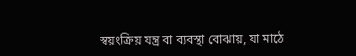স্বয়ংক্রিয় যন্ত্র বা ব্যবস্থা বোঝায়, যা মাঠে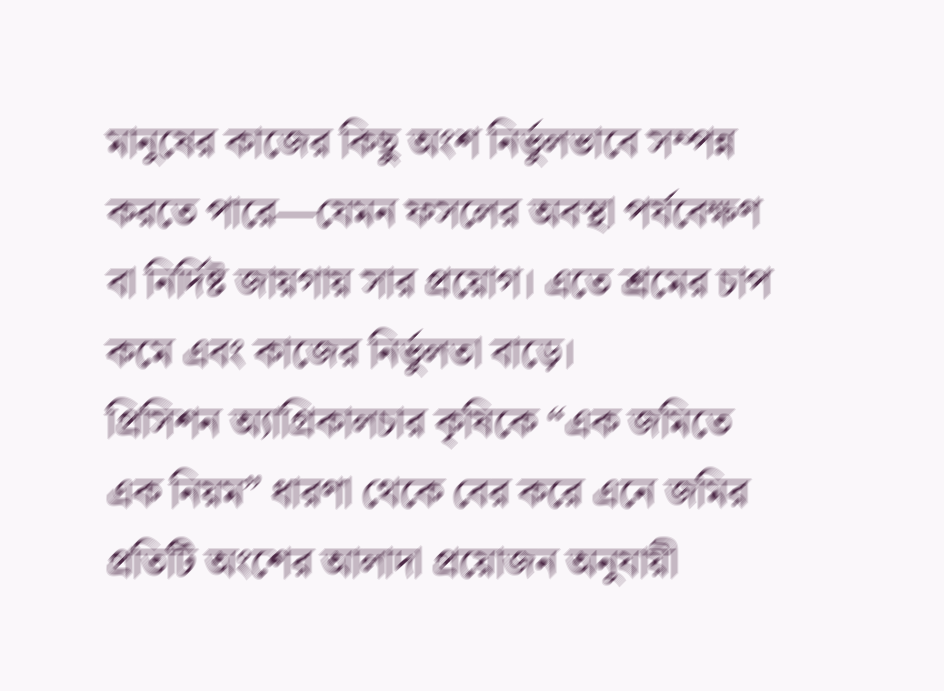মানুষের কাজের কিছু অংশ নির্ভুলভাবে সম্পন্ন করতে পারে—যেমন ফসলের অবস্থা পর্যবেক্ষণ বা নির্দিষ্ট জায়গায় সার প্রয়োগ। এতে শ্রমের চাপ কমে এবং কাজের নির্ভুলতা বাড়ে।
প্রিসিশন অ্যাগ্রিকালচার কৃষিকে “এক জমিতে এক নিয়ম” ধারণা থেকে বের করে এনে জমির প্রতিটি অংশের আলাদা প্রয়োজন অনুযায়ী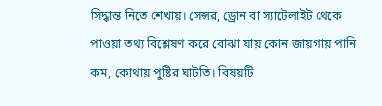সিদ্ধান্ত নিতে শেখায়। সেন্সর, ড্রোন বা স্যাটেলাইট থেকে পাওয়া তথ্য বিশ্লেষণ করে বোঝা যায় কোন জায়গায় পানি কম, কোথায় পুষ্টির ঘাটতি। বিষয়টি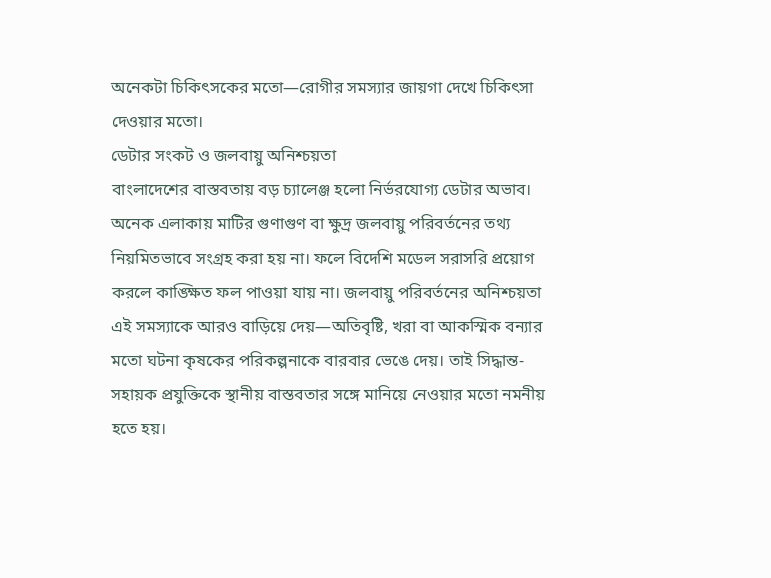অনেকটা চিকিৎসকের মতো—রোগীর সমস্যার জায়গা দেখে চিকিৎসা দেওয়ার মতো।
ডেটার সংকট ও জলবায়ু অনিশ্চয়তা
বাংলাদেশের বাস্তবতায় বড় চ্যালেঞ্জ হলো নির্ভরযোগ্য ডেটার অভাব। অনেক এলাকায় মাটির গুণাগুণ বা ক্ষুদ্র জলবায়ু পরিবর্তনের তথ্য নিয়মিতভাবে সংগ্রহ করা হয় না। ফলে বিদেশি মডেল সরাসরি প্রয়োগ করলে কাঙ্ক্ষিত ফল পাওয়া যায় না। জলবায়ু পরিবর্তনের অনিশ্চয়তা এই সমস্যাকে আরও বাড়িয়ে দেয়—অতিবৃষ্টি, খরা বা আকস্মিক বন্যার মতো ঘটনা কৃষকের পরিকল্পনাকে বারবার ভেঙে দেয়। তাই সিদ্ধান্ত-সহায়ক প্রযুক্তিকে স্থানীয় বাস্তবতার সঙ্গে মানিয়ে নেওয়ার মতো নমনীয় হতে হয়।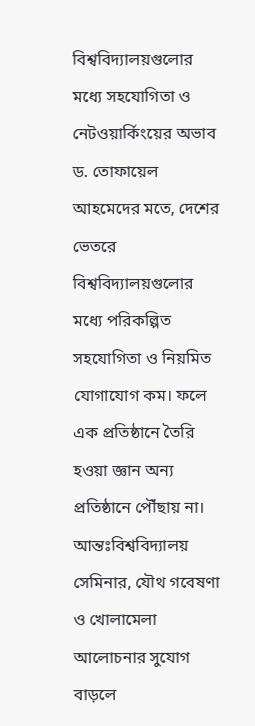বিশ্ববিদ্যালয়গুলোর মধ্যে সহযোগিতা ও নেটওয়ার্কিংয়ের অভাব
ড. তোফায়েল আহমেদের মতে, দেশের ভেতরে বিশ্ববিদ্যালয়গুলোর মধ্যে পরিকল্পিত সহযোগিতা ও নিয়মিত যোগাযোগ কম। ফলে এক প্রতিষ্ঠানে তৈরি হওয়া জ্ঞান অন্য প্রতিষ্ঠানে পৌঁছায় না। আন্তঃবিশ্ববিদ্যালয় সেমিনার, যৌথ গবেষণা ও খোলামেলা আলোচনার সুযোগ বাড়লে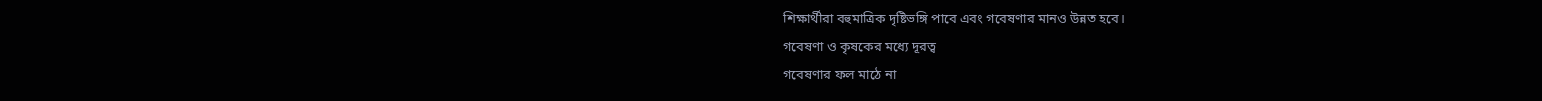শিক্ষার্থীরা বহুমাত্রিক দৃষ্টিভঙ্গি পাবে এবং গবেষণার মানও উন্নত হবে।
গবেষণা ও কৃষকের মধ্যে দূরত্ব
গবেষণার ফল মাঠে না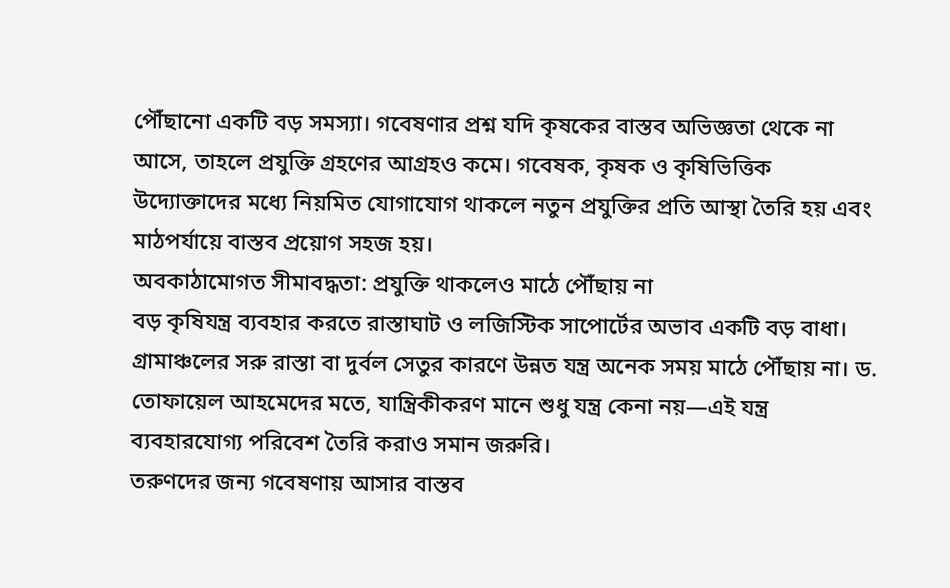পৌঁছানো একটি বড় সমস্যা। গবেষণার প্রশ্ন যদি কৃষকের বাস্তব অভিজ্ঞতা থেকে না আসে, তাহলে প্রযুক্তি গ্রহণের আগ্রহও কমে। গবেষক, কৃষক ও কৃষিভিত্তিক উদ্যোক্তাদের মধ্যে নিয়মিত যোগাযোগ থাকলে নতুন প্রযুক্তির প্রতি আস্থা তৈরি হয় এবং মাঠপর্যায়ে বাস্তব প্রয়োগ সহজ হয়।
অবকাঠামোগত সীমাবদ্ধতা: প্রযুক্তি থাকলেও মাঠে পৌঁছায় না
বড় কৃষিযন্ত্র ব্যবহার করতে রাস্তাঘাট ও লজিস্টিক সাপোর্টের অভাব একটি বড় বাধা। গ্রামাঞ্চলের সরু রাস্তা বা দুর্বল সেতুর কারণে উন্নত যন্ত্র অনেক সময় মাঠে পৌঁছায় না। ড. তোফায়েল আহমেদের মতে, যান্ত্রিকীকরণ মানে শুধু যন্ত্র কেনা নয়—এই যন্ত্র ব্যবহারযোগ্য পরিবেশ তৈরি করাও সমান জরুরি।
তরুণদের জন্য গবেষণায় আসার বাস্তব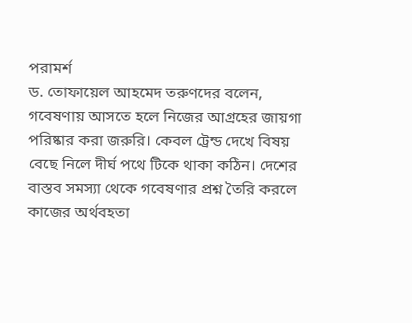পরামর্শ
ড. তোফায়েল আহমেদ তরুণদের বলেন, গবেষণায় আসতে হলে নিজের আগ্রহের জায়গা পরিষ্কার করা জরুরি। কেবল ট্রেন্ড দেখে বিষয় বেছে নিলে দীর্ঘ পথে টিকে থাকা কঠিন। দেশের বাস্তব সমস্যা থেকে গবেষণার প্রশ্ন তৈরি করলে কাজের অর্থবহতা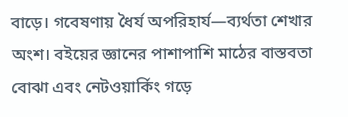বাড়ে। গবেষণায় ধৈর্য অপরিহার্য—ব্যর্থতা শেখার অংশ। বইয়ের জ্ঞানের পাশাপাশি মাঠের বাস্তবতা বোঝা এবং নেটওয়ার্কিং গড়ে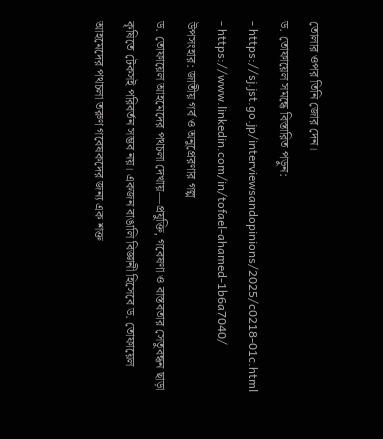তোলার ওপর তিনি জোর দেন।
ড. তোফায়েল সমন্ধে বিস্তারিত পড়ুন:
- https://sj.jst.go.jp/interviewsandopinions/2025/c0218-01c.html
- https://www.linkedin.com/in/tofael-ahamed-1b6a7040/
উপসংহার: জাতীয় গর্ব ও অনুপ্রেরণার গল্প
ড. তোফায়েল আহমেদের পথচলা দেখায়—প্রযুক্তি, গবেষণা ও বাস্তবতার সেতুবন্ধন ছাড়া কৃষিতে টেকসই পরিবর্তন সম্ভব নয়। একজন বাঙালি বিজ্ঞানী হিসেবে ড. তোফায়েল আহমেদের পথচলা তরুণ গবেষকদের জন্য এক শক্ত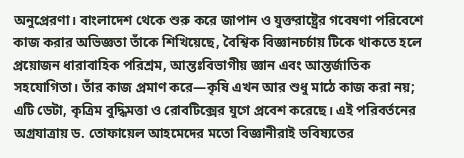অনুপ্রেরণা। বাংলাদেশ থেকে শুরু করে জাপান ও যুক্তরাষ্ট্রের গবেষণা পরিবেশে কাজ করার অভিজ্ঞতা তাঁকে শিখিয়েছে, বৈশ্বিক বিজ্ঞানচর্চায় টিকে থাকতে হলে প্রয়োজন ধারাবাহিক পরিশ্রম, আন্তঃবিভাগীয় জ্ঞান এবং আন্তর্জাতিক সহযোগিতা। তাঁর কাজ প্রমাণ করে—কৃষি এখন আর শুধু মাঠে কাজ করা নয়; এটি ডেটা, কৃত্রিম বুদ্ধিমত্তা ও রোবটিক্সের যুগে প্রবেশ করেছে। এই পরিবর্তনের অগ্রযাত্রায় ড. তোফায়েল আহমেদের মতো বিজ্ঞানীরাই ভবিষ্যতের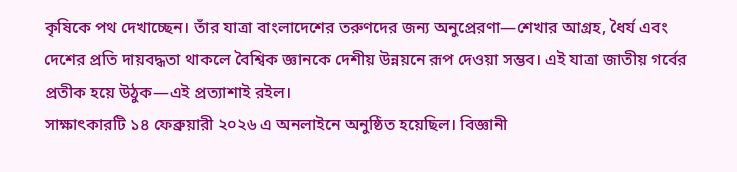কৃষিকে পথ দেখাচ্ছেন। তাঁর যাত্রা বাংলাদেশের তরুণদের জন্য অনুপ্রেরণা—শেখার আগ্রহ, ধৈর্য এবং দেশের প্রতি দায়বদ্ধতা থাকলে বৈশ্বিক জ্ঞানকে দেশীয় উন্নয়নে রূপ দেওয়া সম্ভব। এই যাত্রা জাতীয় গর্বের প্রতীক হয়ে উঠুক—এই প্রত্যাশাই রইল।
সাক্ষাৎকারটি ১৪ ফেব্রুয়ারী ২০২৬ এ অনলাইনে অনুষ্ঠিত হয়েছিল। বিজ্ঞানী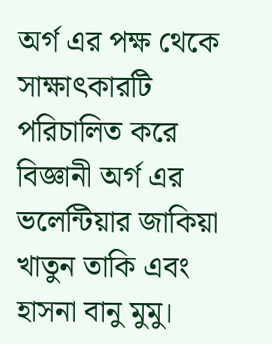অর্গ এর পক্ষ থেকে সাক্ষাৎকারটি পরিচালিত করে বিজ্ঞানী অর্গ এর ভলেন্টিয়ার জাকিয়া খাতুন তাকি এবং হাসনা বানু মুমু।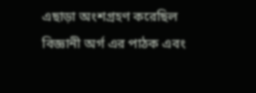এছাড়া অংশগ্রহণ করেছিল বিজ্ঞানী অর্গ এর পাঠক এবং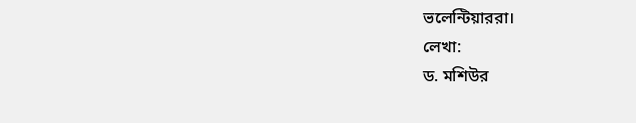ভলেন্টিয়াররা।
লেখা:
ড. মশিউর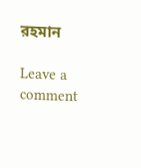রহমান

Leave a comment